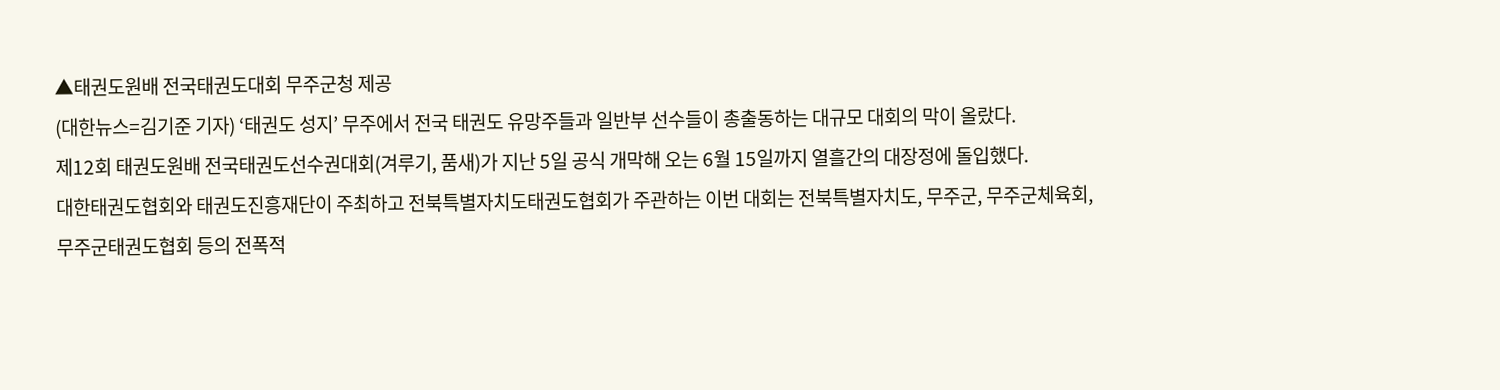▲태권도원배 전국태권도대회 무주군청 제공
(대한뉴스=김기준 기자) ‘태권도 성지’ 무주에서 전국 태권도 유망주들과 일반부 선수들이 총출동하는 대규모 대회의 막이 올랐다.
제12회 태권도원배 전국태권도선수권대회(겨루기, 품새)가 지난 5일 공식 개막해 오는 6월 15일까지 열흘간의 대장정에 돌입했다.
대한태권도협회와 태권도진흥재단이 주최하고 전북특별자치도태권도협회가 주관하는 이번 대회는 전북특별자치도, 무주군, 무주군체육회, 무주군태권도협회 등의 전폭적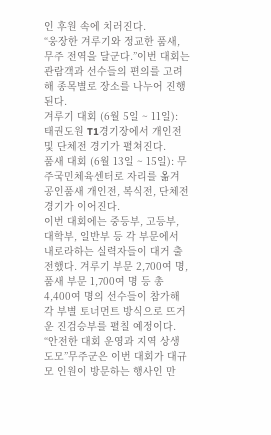인 후원 속에 치러진다.
“웅장한 겨루기와 정교한 품새, 무주 전역을 달군다.”이번 대회는 관람객과 선수들의 편의를 고려해 종목별로 장소를 나누어 진행된다.
겨루기 대회 (6월 5일 ~ 11일): 태권도원 T1경기장에서 개인전 및 단체전 경기가 펼쳐진다.
품새 대회 (6월 13일 ~ 15일): 무주국민체육센터로 자리를 옮겨 공인품새 개인전, 복식전, 단체전 경기가 이어진다.
이번 대회에는 중등부, 고등부, 대학부, 일반부 등 각 부문에서 내로라하는 실력자들이 대거 출전했다. 겨루기 부문 2,700여 명, 품새 부문 1,700여 명 등 총 4,400여 명의 선수들이 참가해 각 부별 토너먼트 방식으로 뜨거운 진검승부를 펼칠 예정이다.
“안전한 대회 운영과 지역 상생 도모”무주군은 이번 대회가 대규모 인원이 방문하는 행사인 만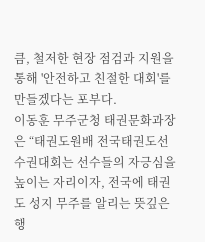큼, 철저한 현장 점검과 지원을 통해 '안전하고 친절한 대회'를 만들겠다는 포부다.
이동훈 무주군청 태권문화과장은 “태권도원배 전국태권도선수권대회는 선수들의 자긍심을 높이는 자리이자, 전국에 태권도 성지 무주를 알리는 뜻깊은 행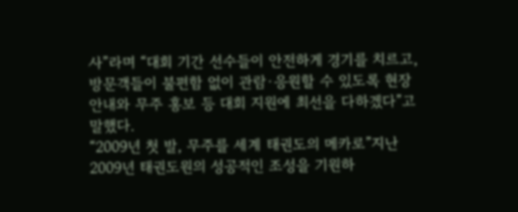사”라며 “대회 기간 선수들이 안전하게 경기를 치르고, 방문객들이 불편함 없이 관람·응원할 수 있도록 현장 안내와 무주 홍보 등 대회 지원에 최선을 다하겠다”고 말했다.
“2009년 첫 발, 무주를 세계 태권도의 메카로”지난 2009년 태권도원의 성공적인 조성을 기원하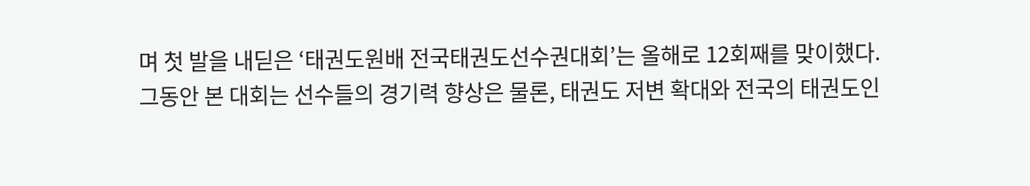며 첫 발을 내딛은 ‘태권도원배 전국태권도선수권대회’는 올해로 12회째를 맞이했다.
그동안 본 대회는 선수들의 경기력 향상은 물론, 태권도 저변 확대와 전국의 태권도인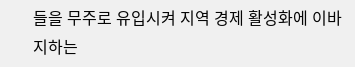들을 무주로 유입시켜 지역 경제 활성화에 이바지하는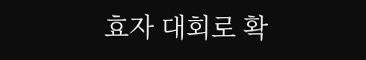효자 대회로 확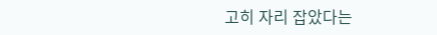고히 자리 잡았다는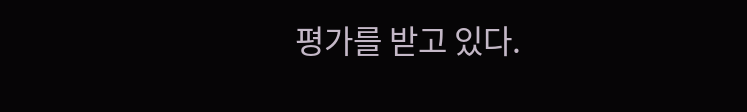평가를 받고 있다.